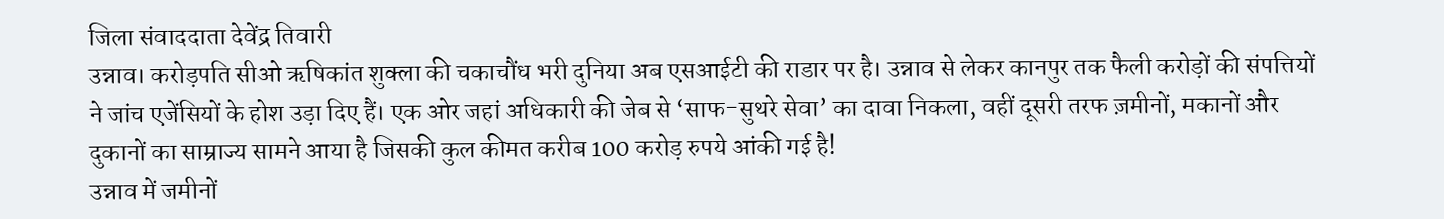जिला संवाददाता देवेंद्र तिवारी
उन्नाव। करोड़पति सीओ ऋषिकांत शुक्ला की चकाचौंध भरी दुनिया अब एसआईटी की राडार पर है। उन्नाव से लेकर कानपुर तक फैली करोड़ों की संपत्तियों ने जांच एजेंसियों के होश उड़ा दिए हैं। एक ओर जहां अधिकारी की जेब से ‘साफ-सुथरे सेवा’ का दावा निकला, वहीं दूसरी तरफ ज़मीनों, मकानों और दुकानों का साम्राज्य सामने आया है जिसकी कुल कीमत करीब 100 करोड़ रुपये आंकी गई है!
उन्नाव में जमीनों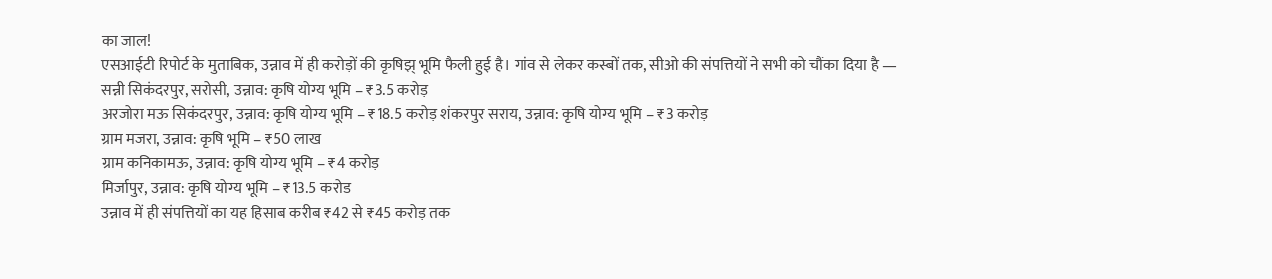का जाल!
एसआईटी रिपोर्ट के मुताबिक, उन्नाव में ही करोड़ों की कृषिझ् भूमि फैली हुई है। गांव से लेकर कस्बों तक, सीओ की संपत्तियों ने सभी को चौंका दिया है —
सन्नी सिकंदरपुर, सरोसी, उन्नाव: कृषि योग्य भूमि – ₹3.5 करोड़
अरजोरा मऊ सिकंदरपुर, उन्नाव: कृषि योग्य भूमि – ₹18.5 करोड़ शंकरपुर सराय, उन्नाव: कृषि योग्य भूमि – ₹3 करोड़
ग्राम मजरा, उन्नाव: कृषि भूमि – ₹50 लाख
ग्राम कनिकामऊ, उन्नाव: कृषि योग्य भूमि – ₹4 करोड़
मिर्जापुर, उन्नाव: कृषि योग्य भूमि – ₹13.5 करोड
उन्नाव में ही संपत्तियों का यह हिसाब करीब ₹42 से ₹45 करोड़ तक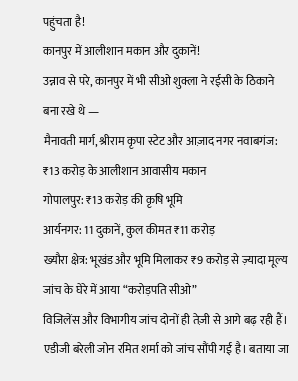पहुंचता है!
कानपुर में आलीशान मकान और दुकानें!
उन्नाव से परे, कानपुर में भी सीओ शुक्ला ने रईसी के ठिकाने बना रखे थे —
मैनावती मार्ग, श्रीराम कृपा स्टेट और आज़ाद नगर नवाबगंज: ₹13 करोड़ के आलीशान आवासीय मकान
गोपालपुर: ₹13 करोड़ की कृषि भूमि
आर्यनगर: 11 दुकानें, कुल कीमत ₹11 करोड़
ख्यौरा क्षेत्र: भूखंड और भूमि मिलाकर ₹9 करोड़ से ज़्यादा मूल्य
जांच के घेरे में आया “करोड़पति सीओ”
विजिलेंस और विभागीय जांच दोनों ही तेज़ी से आगे बढ़ रही हैं। एडीजी बरेली जोन रमित शर्मा को जांच सौंपी गई है। बताया जा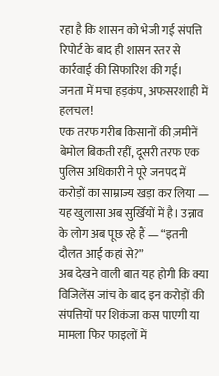रहा है कि शासन को भेजी गई संपत्ति रिपोर्ट के बाद ही शासन स्तर से कार्रवाई की सिफारिश की गई।
जनता में मचा हड़कंप, अफसरशाही में हलचल!
एक तरफ गरीब किसानों की ज़मीनें बेमोल बिकती रहीं, दूसरी तरफ एक पुलिस अधिकारी ने पूरे जनपद में करोड़ों का साम्राज्य खड़ा कर लिया — यह खुलासा अब सुर्खियों में है। उन्नाव के लोग अब पूछ रहे हैं — “इतनी दौलत आई कहां से?”
अब देखने वाली बात यह होगी कि क्या विजिलेंस जांच के बाद इन करोड़ों की संपत्तियों पर शिकंजा कस पाएगी या मामला फिर फाइलों में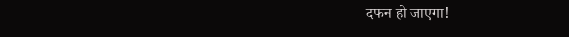दफन हो जाएगा!